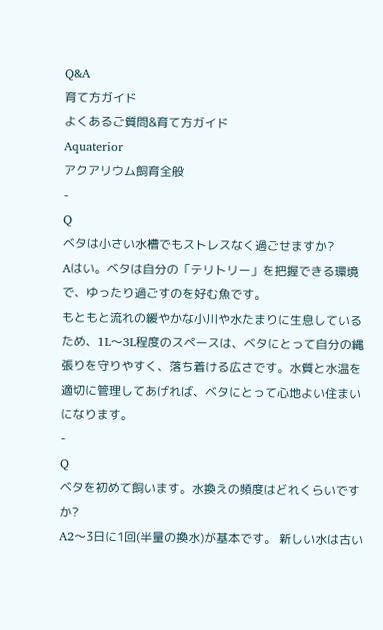Q&A
育て方ガイド
よくあるご質問&育て方ガイド
Aquaterior
アクアリウム飼育全般
-
Q
ベタは小さい水槽でもストレスなく過ごせますか?
Aはい。ベタは自分の「テリトリー」を把握できる環境で、ゆったり過ごすのを好む魚です。
もともと流れの緩やかな小川や水たまりに生息しているため、1L〜3L程度のスペースは、ベタにとって自分の縄張りを守りやすく、落ち着ける広さです。水質と水温を適切に管理してあげれば、ベタにとって心地よい住まいになります。
-
Q
ベタを初めて飼います。水換えの頻度はどれくらいですか?
A2〜3日に1回(半量の換水)が基本です。 新しい水は古い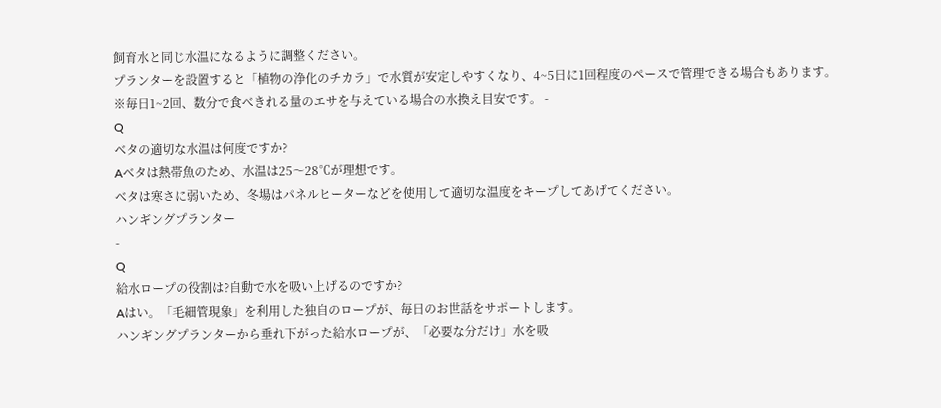飼育水と同じ水温になるように調整ください。
プランターを設置すると「植物の浄化のチカラ」で水質が安定しやすくなり、4~5日に1回程度のペースで管理できる場合もあります。
※毎日1~2回、数分で食べきれる量のエサを与えている場合の水換え目安です。 -
Q
ベタの適切な水温は何度ですか?
Aベタは熱帯魚のため、水温は25〜28℃が理想です。
ベタは寒さに弱いため、冬場はパネルヒーターなどを使用して適切な温度をキープしてあげてください。
ハンギングプランター
-
Q
給水ロープの役割は?自動で水を吸い上げるのですか?
Aはい。「毛細管現象」を利用した独自のロープが、毎日のお世話をサポートします。
ハンギングプランターから垂れ下がった給水ロープが、「必要な分だけ」水を吸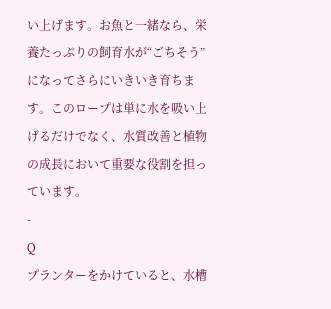い上げます。お魚と一緒なら、栄養たっぷりの飼育水が“ごちそう”になってさらにいきいき育ちます。このロープは単に水を吸い上げるだけでなく、水質改善と植物の成長において重要な役割を担っています。
-
Q
プランターをかけていると、水槽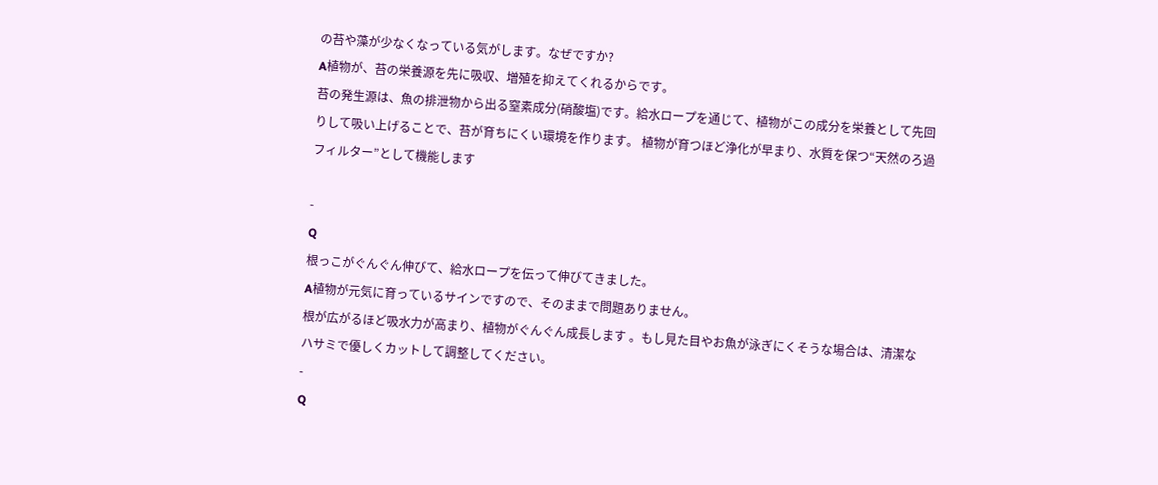の苔や藻が少なくなっている気がします。なぜですか?
A植物が、苔の栄養源を先に吸収、増殖を抑えてくれるからです。
苔の発生源は、魚の排泄物から出る窒素成分(硝酸塩)です。給水ロープを通じて、植物がこの成分を栄養として先回りして吸い上げることで、苔が育ちにくい環境を作ります。 植物が育つほど浄化が早まり、水質を保つ“天然のろ過フィルター”として機能します

-
Q
根っこがぐんぐん伸びて、給水ロープを伝って伸びてきました。
A植物が元気に育っているサインですので、そのままで問題ありません。
根が広がるほど吸水力が高まり、植物がぐんぐん成長します 。もし見た目やお魚が泳ぎにくそうな場合は、清潔なハサミで優しくカットして調整してください。
-
Q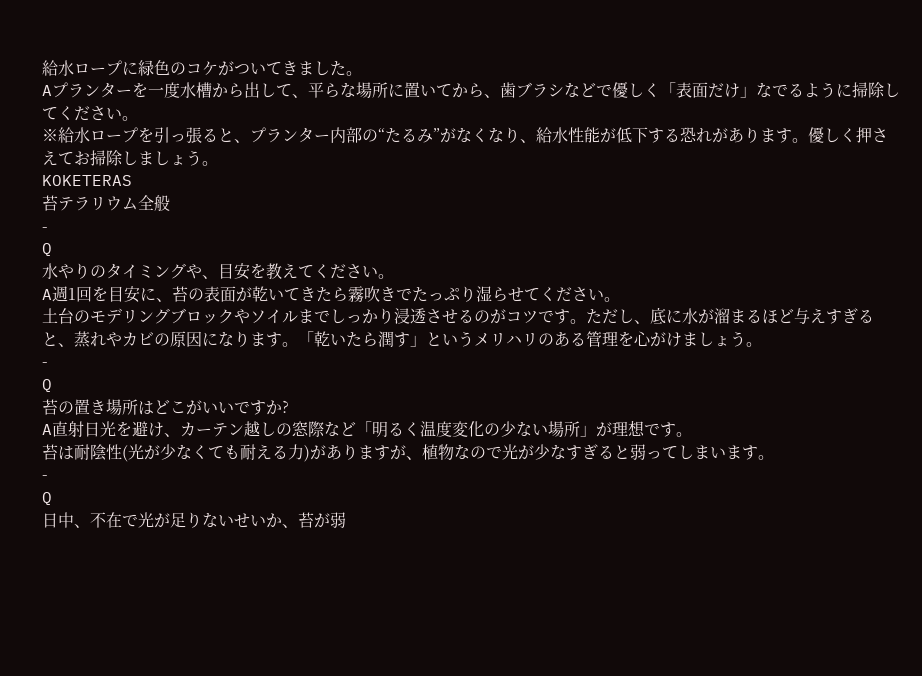給水ロープに緑色のコケがついてきました。
Aプランターを一度水槽から出して、平らな場所に置いてから、歯ブラシなどで優しく「表面だけ」なでるように掃除してください。
※給水ロープを引っ張ると、プランター内部の“たるみ”がなくなり、給水性能が低下する恐れがあります。優しく押さえてお掃除しましょう。
KOKETERAS
苔テラリウム全般
-
Q
水やりのタイミングや、目安を教えてください。
A週1回を目安に、苔の表面が乾いてきたら霧吹きでたっぷり湿らせてください。
土台のモデリングブロックやソイルまでしっかり浸透させるのがコツです。ただし、底に水が溜まるほど与えすぎると、蒸れやカビの原因になります。「乾いたら潤す」というメリハリのある管理を心がけましょう。
-
Q
苔の置き場所はどこがいいですか?
A直射日光を避け、カーテン越しの窓際など「明るく温度変化の少ない場所」が理想です。
苔は耐陰性(光が少なくても耐える力)がありますが、植物なので光が少なすぎると弱ってしまいます。
-
Q
日中、不在で光が足りないせいか、苔が弱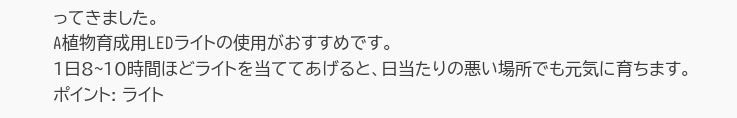ってきました。
A植物育成用LEDライトの使用がおすすめです。
1日8~10時間ほどライトを当ててあげると、日当たりの悪い場所でも元気に育ちます。
ポイント: ライト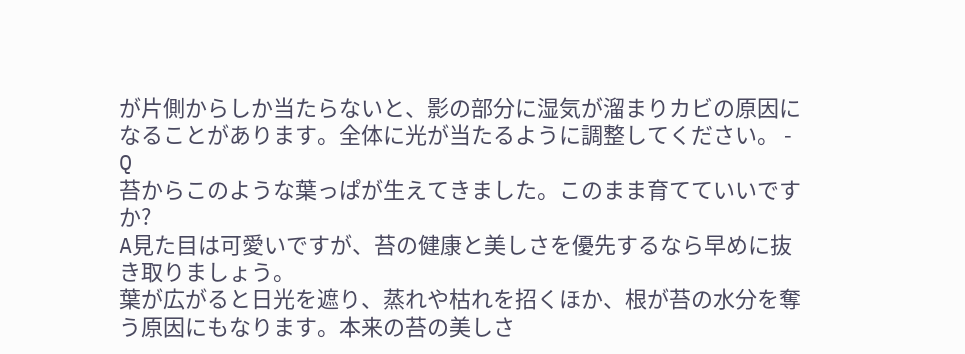が片側からしか当たらないと、影の部分に湿気が溜まりカビの原因になることがあります。全体に光が当たるように調整してください。 -
Q
苔からこのような葉っぱが生えてきました。このまま育てていいですか?
A見た目は可愛いですが、苔の健康と美しさを優先するなら早めに抜き取りましょう。
葉が広がると日光を遮り、蒸れや枯れを招くほか、根が苔の水分を奪う原因にもなります。本来の苔の美しさ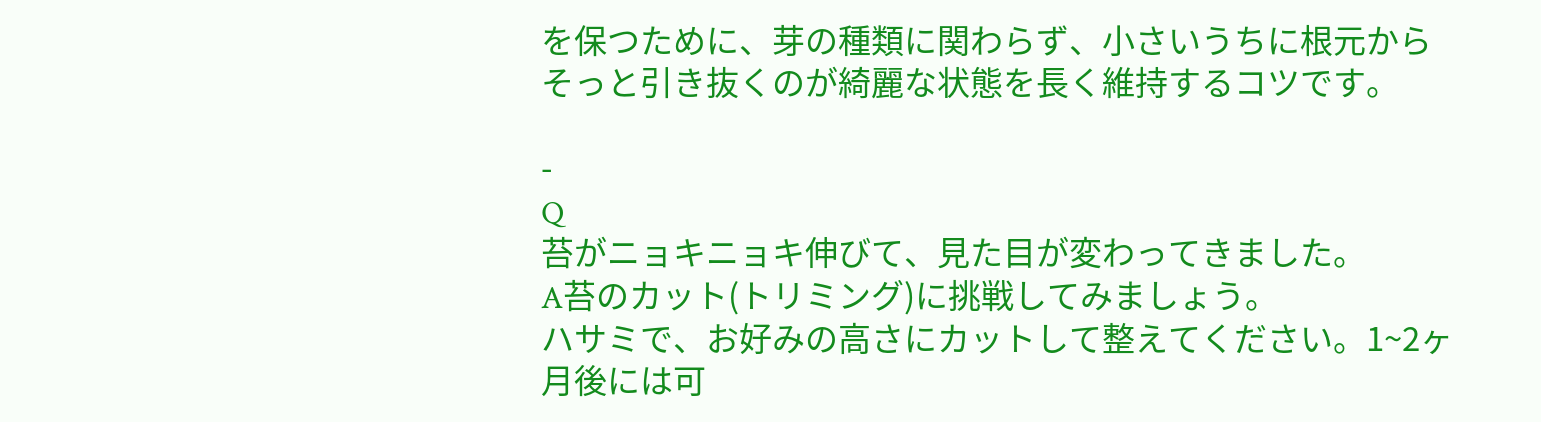を保つために、芽の種類に関わらず、小さいうちに根元からそっと引き抜くのが綺麗な状態を長く維持するコツです。

-
Q
苔がニョキニョキ伸びて、見た目が変わってきました。
A苔のカット(トリミング)に挑戦してみましょう。
ハサミで、お好みの高さにカットして整えてください。1~2ヶ月後には可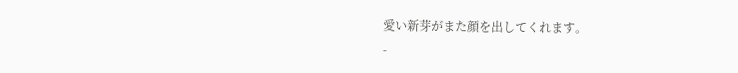愛い新芽がまた顔を出してくれます。
-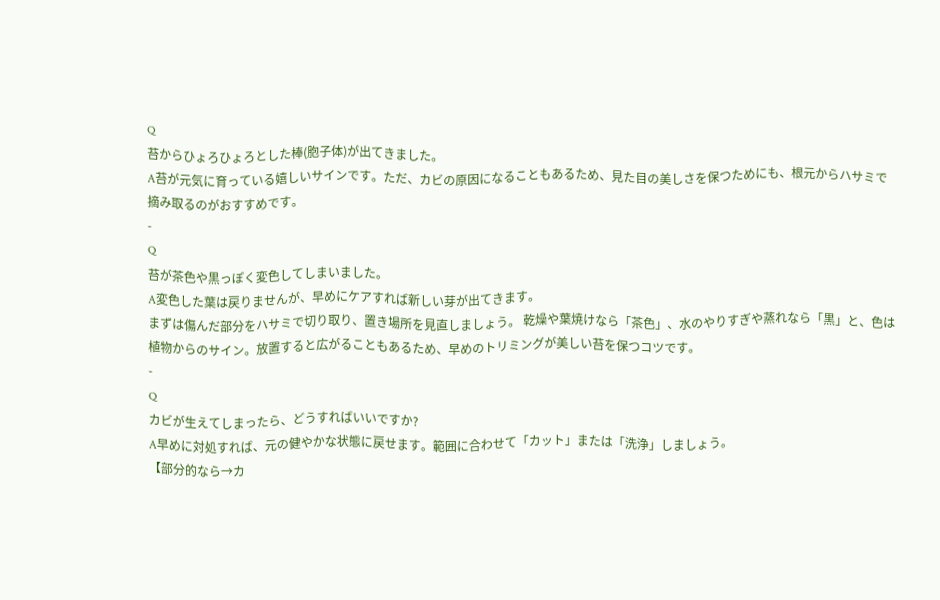Q
苔からひょろひょろとした棒(胞子体)が出てきました。
A苔が元気に育っている嬉しいサインです。ただ、カビの原因になることもあるため、見た目の美しさを保つためにも、根元からハサミで摘み取るのがおすすめです。
-
Q
苔が茶色や黒っぽく変色してしまいました。
A変色した葉は戻りませんが、早めにケアすれば新しい芽が出てきます。
まずは傷んだ部分をハサミで切り取り、置き場所を見直しましょう。 乾燥や葉焼けなら「茶色」、水のやりすぎや蒸れなら「黒」と、色は植物からのサイン。放置すると広がることもあるため、早めのトリミングが美しい苔を保つコツです。
-
Q
カビが生えてしまったら、どうすればいいですか?
A早めに対処すれば、元の健やかな状態に戻せます。範囲に合わせて「カット」または「洗浄」しましょう。
【部分的なら→カ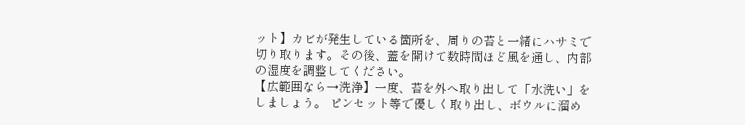ット】カビが発生している箇所を、周りの苔と一緒にハサミで切り取ります。その後、蓋を開けて数時間ほど風を通し、内部の湿度を調整してください。
【広範囲なら→洗浄】一度、苔を外へ取り出して「水洗い」をしましょう。 ピンセット等で優しく取り出し、ボウルに溜め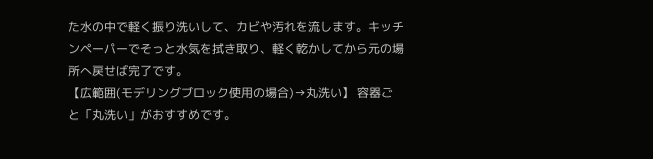た水の中で軽く振り洗いして、カビや汚れを流します。キッチンペーパーでそっと水気を拭き取り、軽く乾かしてから元の場所へ戻せば完了です。
【広範囲(モデリングブロック使用の場合)→丸洗い】 容器ごと「丸洗い」がおすすめです。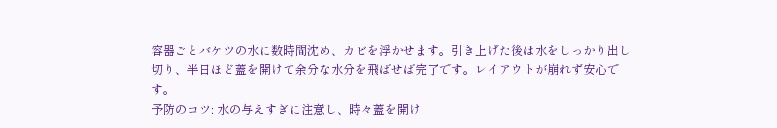容器ごとバケツの水に数時間沈め、カビを浮かせます。引き上げた後は水をしっかり出し切り、半日ほど蓋を開けて余分な水分を飛ばせば完了です。レイアウトが崩れず安心です。
予防のコツ: 水の与えすぎに注意し、時々蓋を開け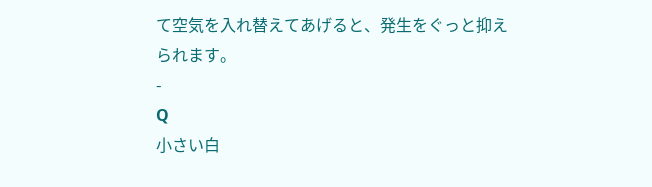て空気を入れ替えてあげると、発生をぐっと抑えられます。
-
Q
小さい白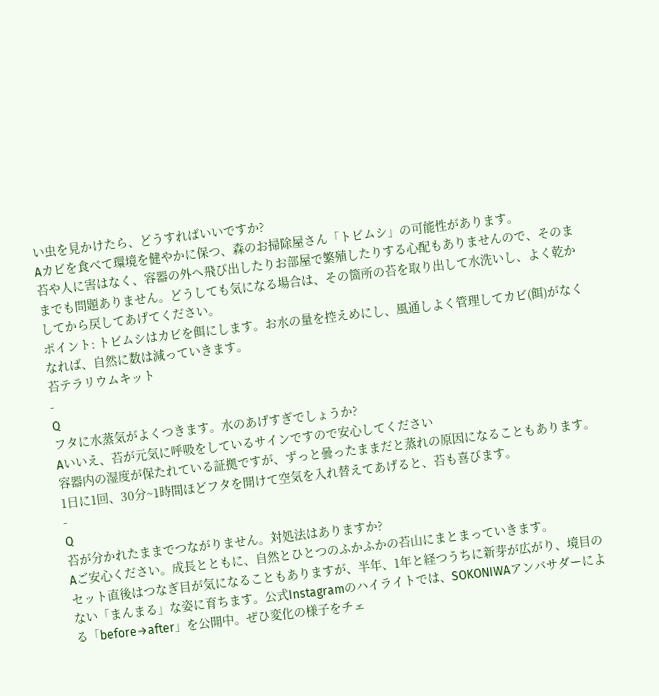い虫を見かけたら、どうすればいいですか?
Aカビを食べて環境を健やかに保つ、森のお掃除屋さん「トビムシ」の可能性があります。
苔や人に害はなく、容器の外へ飛び出したりお部屋で繁殖したりする心配もありませんので、そのままでも問題ありません。どうしても気になる場合は、その箇所の苔を取り出して水洗いし、よく乾かしてから戻してあげてください。
ポイント: トビムシはカビを餌にします。お水の量を控えめにし、風通しよく管理してカビ(餌)がなくなれば、自然に数は減っていきます。
苔テラリウムキット
-
Q
フタに水蒸気がよくつきます。水のあげすぎでしょうか?
Aいいえ、苔が元気に呼吸をしているサインですので安心してください
容器内の湿度が保たれている証拠ですが、ずっと曇ったままだと蒸れの原因になることもあります。1日に1回、30分~1時間ほどフタを開けて空気を入れ替えてあげると、苔も喜びます。
-
Q
苔が分かれたままでつながりません。対処法はありますか?
Aご安心ください。成長とともに、自然とひとつのふかふかの苔山にまとまっていきます。
セット直後はつなぎ目が気になることもありますが、半年、1年と経つうちに新芽が広がり、境目のない「まんまる」な姿に育ちます。公式Instagramのハイライトでは、SOKONIWAアンバサダーによる「before→after」を公開中。ぜひ変化の様子をチェ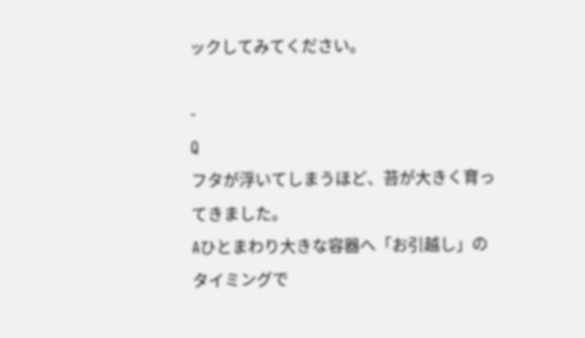ックしてみてください。

-
Q
フタが浮いてしまうほど、苔が大きく育ってきました。
Aひとまわり大きな容器へ「お引越し」のタイミングで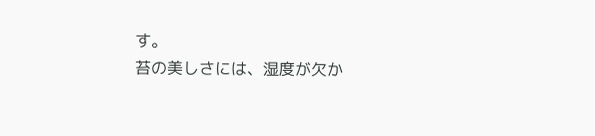す。
苔の美しさには、湿度が欠か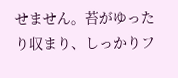せません。苔がゆったり収まり、しっかりフ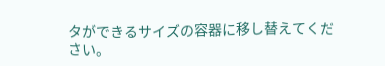タができるサイズの容器に移し替えてください。